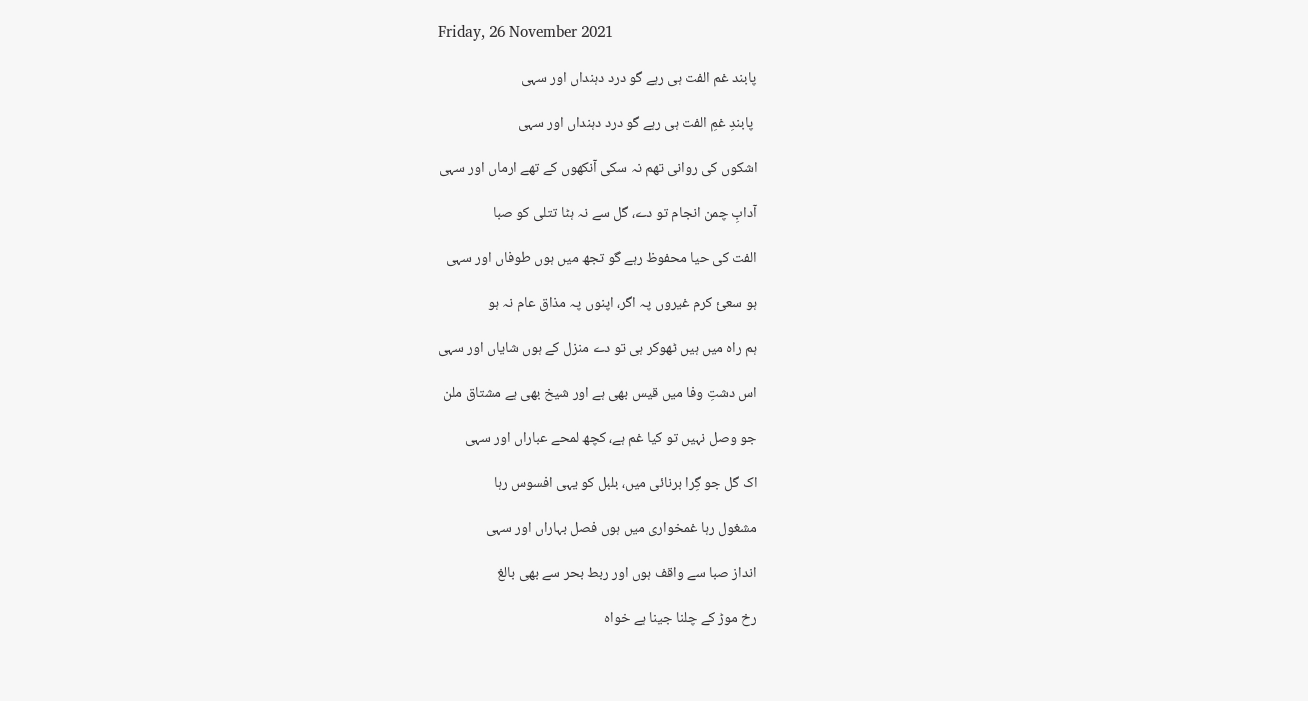Friday, 26 November 2021

پابند غم الفت ہی رہے گو درد دہنداں اور سہی

 پابندِ غمِ الفت ہی رہے گو درد دہنداں اور سہی

اشکوں کی روانی تھم نہ سکی آنکھوں کے تھے ارماں اور سہی

آدابِ چمن انجام تو دے، گل سے نہ ہٹا تتلی کو صبا

الفت کی حیا محفوظ رہے گو تجھ میں ہوں طوفاں اور سہی

ہو سعئ کرم غیروں پہ اگر، اپنوں پہ مذاق عام نہ ہو

ہم راہ میں ہیں ٹھوکر ہی تو دے منزل کے ہوں شایاں اور سہی

اس دشتِ وفا میں قیس بھی ہے اور شیخ بھی ہے مشتاق ملن

جو وصل نہیں تو کیا غم ہے، کچھ لمحے عباراں اور سہی

اک گل جو گِرا برنائی میں، بلبل کو یہی افسوس رہا

مشغول رہا غمخواری میں ہوں فصل بہاراں اور سہی

انداز صبا سے واقف ہوں اور ربط بحر سے بھی بالغ

رخ موڑ کے چلنا جینا ہے خواہ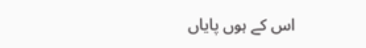اس کے ہوں پایاں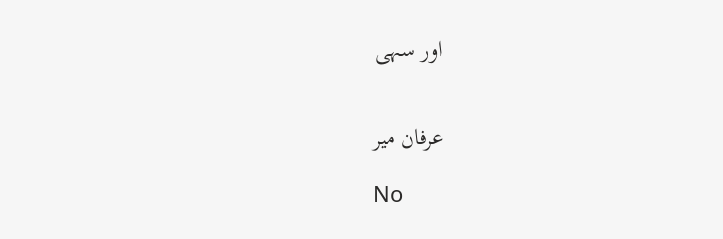اور سہی


عرفان میر

No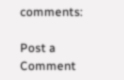comments:

Post a Comment